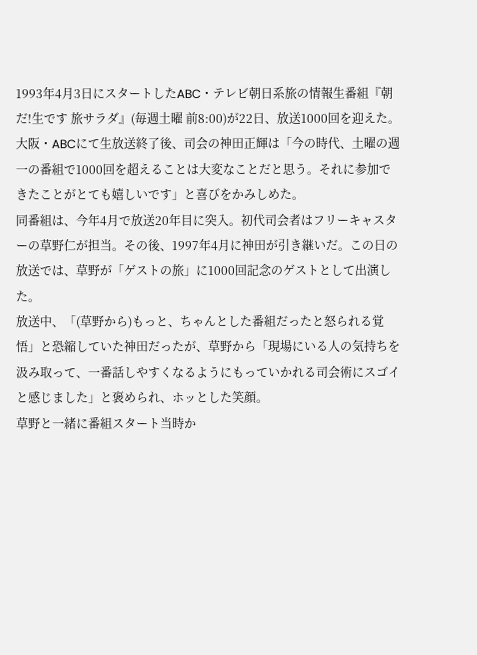1993年4月3日にスタートしたABC・テレビ朝日系旅の情報生番組『朝だ!生です 旅サラダ』(毎週土曜 前8:00)が22日、放送1000回を迎えた。大阪・ABCにて生放送終了後、司会の神田正輝は「今の時代、土曜の週一の番組で1000回を超えることは大変なことだと思う。それに参加できたことがとても嬉しいです」と喜びをかみしめた。
同番組は、今年4月で放送20年目に突入。初代司会者はフリーキャスターの草野仁が担当。その後、1997年4月に神田が引き継いだ。この日の放送では、草野が「ゲストの旅」に1000回記念のゲストとして出演した。
放送中、「(草野から)もっと、ちゃんとした番組だったと怒られる覚悟」と恐縮していた神田だったが、草野から「現場にいる人の気持ちを汲み取って、一番話しやすくなるようにもっていかれる司会術にスゴイと感じました」と褒められ、ホッとした笑顔。
草野と一緒に番組スタート当時か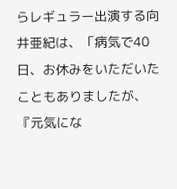らレギュラー出演する向井亜紀は、「病気で40日、お休みをいただいたこともありましたが、『元気にな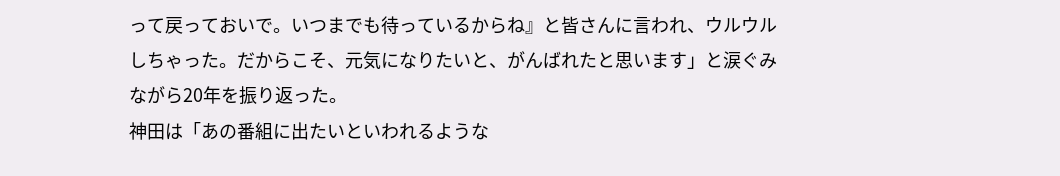って戻っておいで。いつまでも待っているからね』と皆さんに言われ、ウルウルしちゃった。だからこそ、元気になりたいと、がんばれたと思います」と涙ぐみながら20年を振り返った。
神田は「あの番組に出たいといわれるような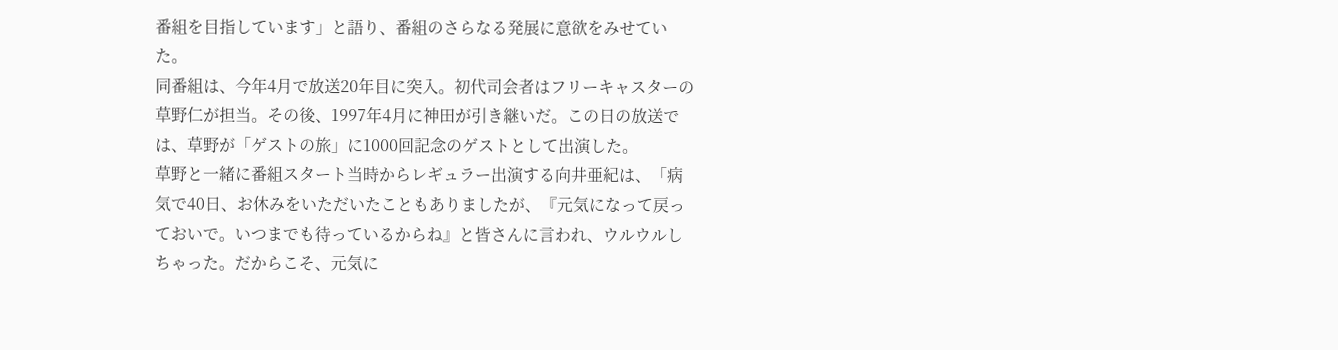番組を目指しています」と語り、番組のさらなる発展に意欲をみせていた。
同番組は、今年4月で放送20年目に突入。初代司会者はフリーキャスターの草野仁が担当。その後、1997年4月に神田が引き継いだ。この日の放送では、草野が「ゲストの旅」に1000回記念のゲストとして出演した。
草野と一緒に番組スタート当時からレギュラー出演する向井亜紀は、「病気で40日、お休みをいただいたこともありましたが、『元気になって戻っておいで。いつまでも待っているからね』と皆さんに言われ、ウルウルしちゃった。だからこそ、元気に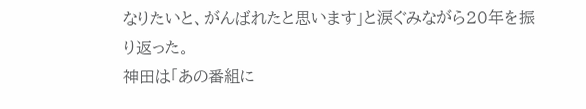なりたいと、がんばれたと思います」と涙ぐみながら20年を振り返った。
神田は「あの番組に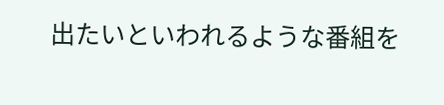出たいといわれるような番組を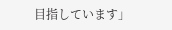目指しています」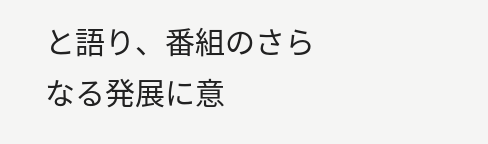と語り、番組のさらなる発展に意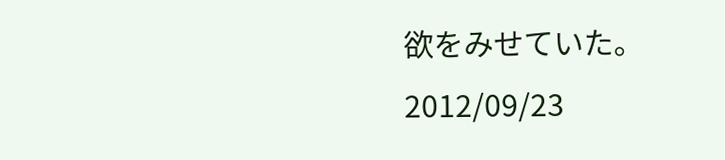欲をみせていた。
2012/09/23